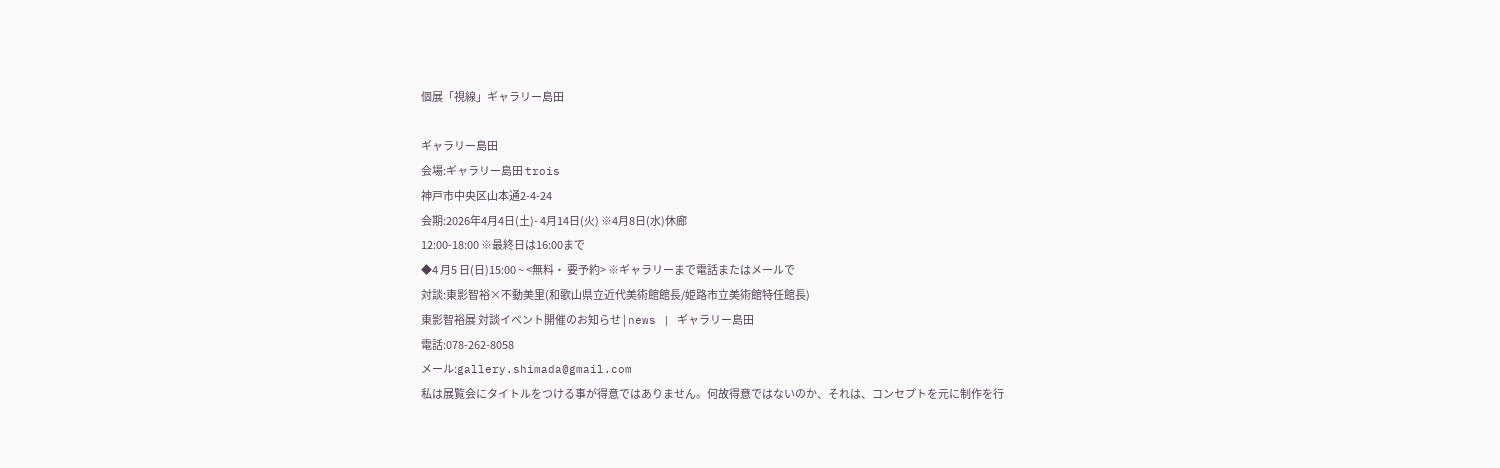個展「視線」ギャラリー島田

ギャラリー島田
会場:ギャラリー島田 trois
神戸市中央区山本通2-4-24
会期:2026年4月4日(土)- 4月14日(火) ※4月8日(水)休廊
12:00-18:00 ※最終日は16:00まで
◆4 月5 日(日)15:00 ~ <無料・ 要予約> ※ギャラリーまで電話またはメールで
対談:東影智裕×不動美里(和歌山県立近代美術館館長/姫路市立美術館特任館長)
東影智裕展 対談イベント開催のお知らせ | news | ギャラリー島田
電話:078-262-8058
メール:gallery.shimada@gmail.com
私は展覧会にタイトルをつける事が得意ではありません。何故得意ではないのか、それは、コンセプトを元に制作を行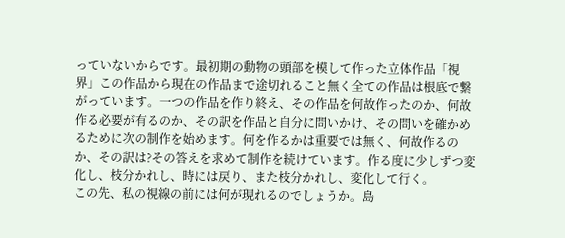っていないからです。最初期の動物の頭部を模して作った立体作品「視界」この作品から現在の作品まで途切れること無く全ての作品は根底で繋がっています。一つの作品を作り終え、その作品を何故作ったのか、何故作る必要が有るのか、その訳を作品と自分に問いかけ、その問いを確かめるために次の制作を始めます。何を作るかは重要では無く、何故作るのか、その訳は?その答えを求めて制作を続けています。作る度に少しずつ変化し、枝分かれし、時には戻り、また枝分かれし、変化して行く。
この先、私の視線の前には何が現れるのでしょうか。島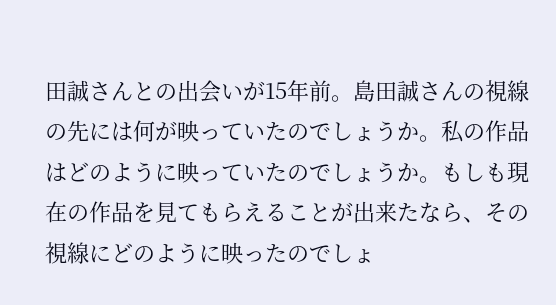田誠さんとの出会いが15年前。島田誠さんの視線の先には何が映っていたのでしょうか。私の作品はどのように映っていたのでしょうか。もしも現在の作品を見てもらえることが出来たなら、その視線にどのように映ったのでしょ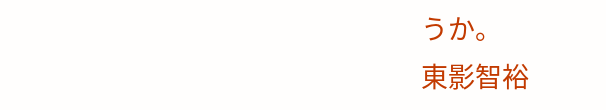うか。
東影智裕